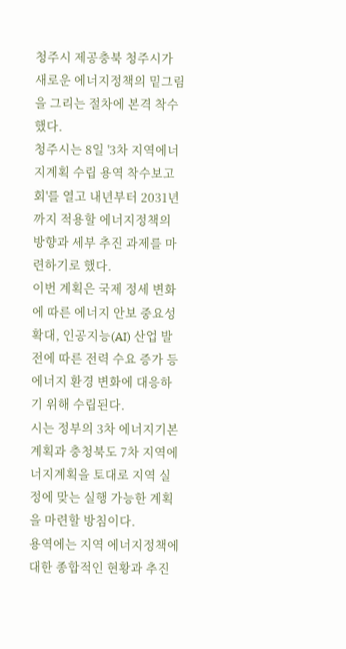청주시 제공충북 청주시가 새로운 에너지정책의 밑그림을 그리는 절차에 본격 착수했다.
청주시는 8일 '3차 지역에너지계획 수립 용역 착수보고회'를 열고 내년부터 2031년까지 적용할 에너지정책의 방향과 세부 추진 과제를 마련하기로 했다.
이번 계획은 국제 정세 변화에 따른 에너지 안보 중요성 확대, 인공지능(AI) 산업 발전에 따른 전력 수요 증가 등 에너지 환경 변화에 대응하기 위해 수립된다.
시는 정부의 3차 에너지기본계획과 충청북도 7차 지역에너지계획을 토대로 지역 실정에 맞는 실행 가능한 계획을 마련할 방침이다.
용역에는 지역 에너지정책에 대한 종합적인 현황과 추진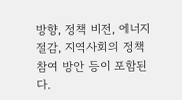방향, 정책 비전, 에너지 절감, 지역사회의 정책 참여 방안 등이 포함된다.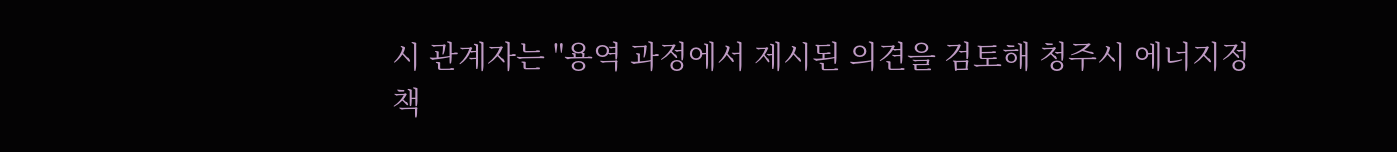시 관계자는 "용역 과정에서 제시된 의견을 검토해 청주시 에너지정책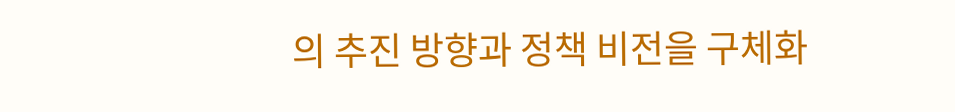의 추진 방향과 정책 비전을 구체화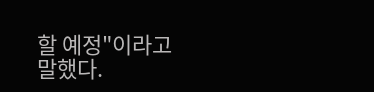할 예정"이라고 말했다.